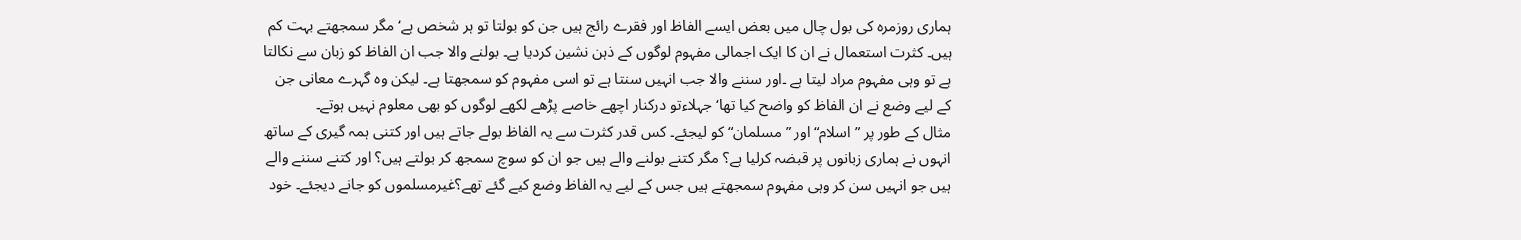ہماری روزمرہ کی بول چال میں بعض ایسے الفاظ اور فقرے رائج ہیں جن کو بولتا تو ہر شخص ہے‘ مگر سمجھتے بہت کم ہیں۔ کثرت استعمال نے ان کا ایک اجمالی مفہوم لوگوں کے ذہن نشین کردیا ہے۔ بولنے والا جب ان الفاظ کو زبان سے نکالتا ہے تو وہی مفہوم مراد لیتا ہے ۔اور سننے والا جب انہیں سنتا ہے تو اسی مفہوم کو سمجھتا ہے۔ لیکن وہ گہرے معانی جن کے لیے وضع نے ان الفاظ کو واضح کیا تھا‘ جہلاءتو درکنار اچھے خاصے پڑھے لکھے لوگوں کو بھی معلوم نہیں ہوتے۔
مثال کے طور پر ”اسلام“ اور ”مسلمان“ کو لیجئے۔ کس قدر کثرت سے یہ الفاظ بولے جاتے ہیں اور کتنی ہمہ گیری کے ساتھ انہوں نے ہماری زبانوں پر قبضہ کرلیا ہے؟ مگر کتنے بولنے والے ہیں جو ان کو سوچ سمجھ کر بولتے ہیں؟ اور کتنے سننے والے ہیں جو انہیں سن کر وہی مفہوم سمجھتے ہیں جس کے لیے یہ الفاظ وضع کیے گئے تھے؟غیرمسلموں کو جانے دیجئے۔ خود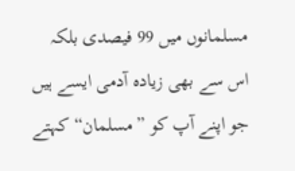مسلمانوں میں 99 فیصدی بلکہ اس سے بھی زیادہ آدمی ایسے ہیں جو اپنے آپ کو ”مسلمان“ کہتے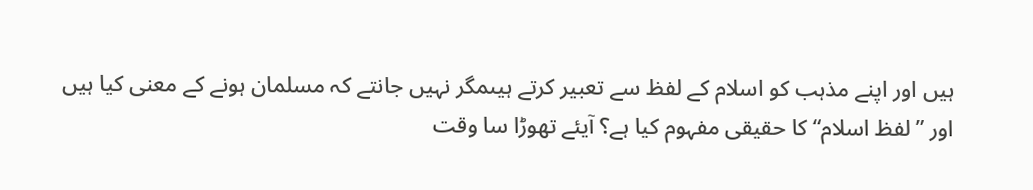ہیں اور اپنے مذہب کو اسلام کے لفظ سے تعبیر کرتے ہیںمگر نہیں جانتے کہ مسلمان ہونے کے معنی کیا ہیں اور ”لفظ اسلام“ کا حقیقی مفہوم کیا ہے؟ آیئے تھوڑا سا وقت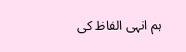ہم انہی الفاظ کی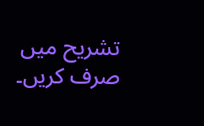تشریح میں صرف کریں۔